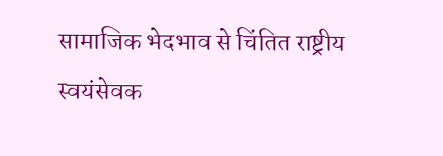सामाजिक भेदभाव से चिंतित राष्ट्रीय स्वयंसेवक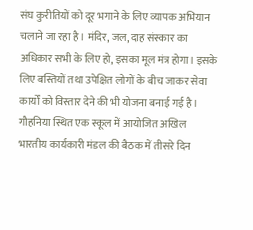संघ कुरीतियों को दूर भगाने के लिए व्यापक अभियान चलाने जा रहा है। मंदिर, जल, दाह संस्कार का अधिकार सभी के लिए हो, इसका मूल मंत्र होगा। इसके लिए बस्तियों तथा उपेक्षित लोगों के बीच जाकर सेवा कार्यों को विस्तार देने की भी योजना बनाई गई है।
गौहनिया स्थित एक स्कूल में आयोजित अखिल भारतीय कार्यकारी मंडल की बैठक में तीसरे दिन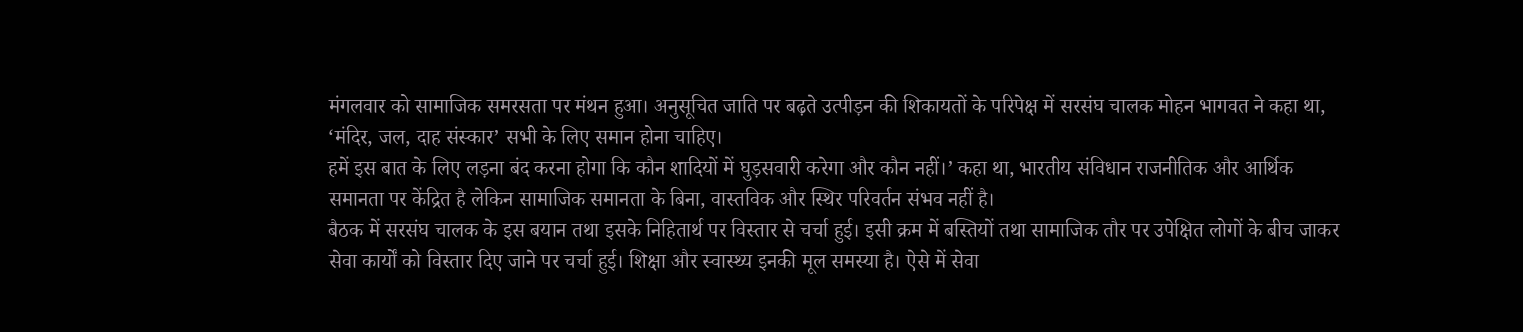मंगलवार को सामाजिक समरसता पर मंथन हुआ। अनुसूचित जाति पर बढ़ते उत्पीड़न की शिकायतों के परिपेक्ष में सरसंघ चालक मोहन भागवत ने कहा था, ‘मंदिर, जल, दाह संस्कार’ सभी के लिए समान होना चाहिए।
हमें इस बात के लिए लड़ना बंद करना होगा कि कौन शादियों में घुड़सवारी करेगा और कौन नहीं।’ कहा था, भारतीय संविधान राजनीतिक और आर्थिक समानता पर केंद्रित है लेकिन सामाजिक समानता के बिना, वास्तविक और स्थिर परिवर्तन संभव नहीं है।
बैठक में सरसंघ चालक के इस बयान तथा इसके निहितार्थ पर विस्तार से चर्चा हुई। इसी क्रम में बस्तियों तथा सामाजिक तौर पर उपेक्षित लोगों के बीच जाकर सेवा कार्यों को विस्तार दिए जाने पर चर्चा हुई। शिक्षा और स्वास्थ्य इनकी मूल समस्या है। ऐसे में सेवा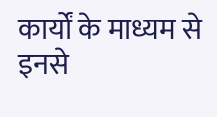कार्यों के माध्यम से इनसे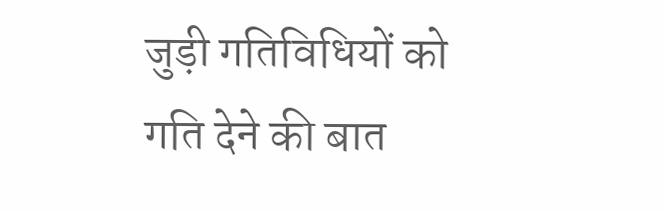जुड़ी गतिविधियों को गति देने की बात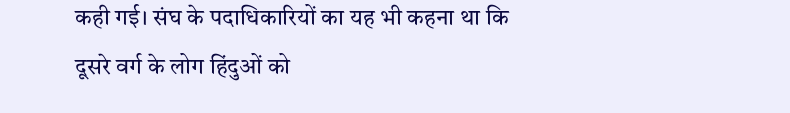कही गई। संघ के पदाधिकारियों का यह भी कहना था कि दूसरे वर्ग के लोग हिंदुओं को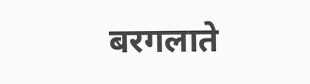बरगलाते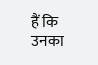हैं कि उनका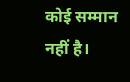कोई सम्मान नहीं है।